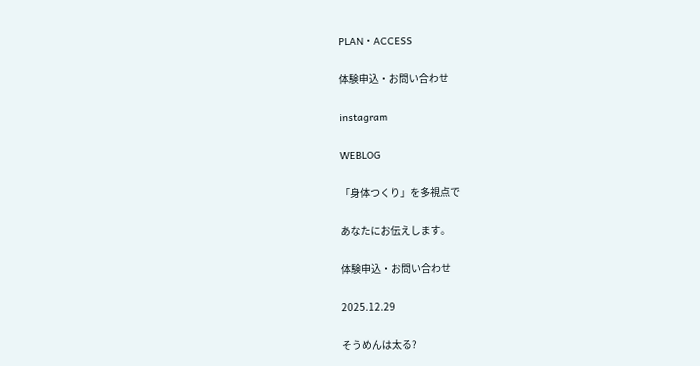PLAN・ACCESS

体験申込・お問い合わせ

instagram

WEBLOG

「身体つくり」を多視点で

あなたにお伝えします。

体験申込・お問い合わせ

2025.12.29

そうめんは太る?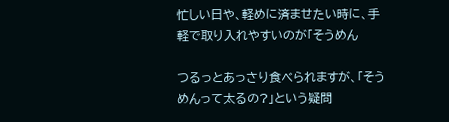忙しい日や、軽めに済ませたい時に、手軽で取り入れやすいのが「そうめん

つるっとあっさり食べられますが、「そうめんって太るの?」という疑問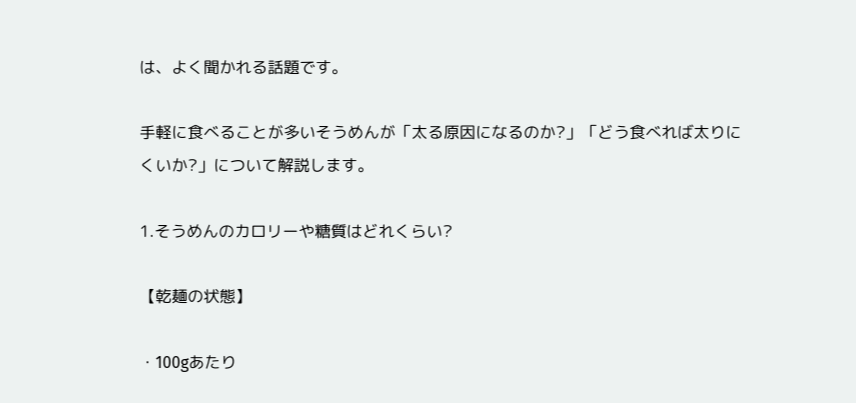は、よく聞かれる話題です。

手軽に食べることが多いそうめんが「太る原因になるのか?」「どう食べれば太りにくいか?」について解説します。

1.そうめんのカロリーや糖質はどれくらい?

【乾麺の状態】

・100gあたり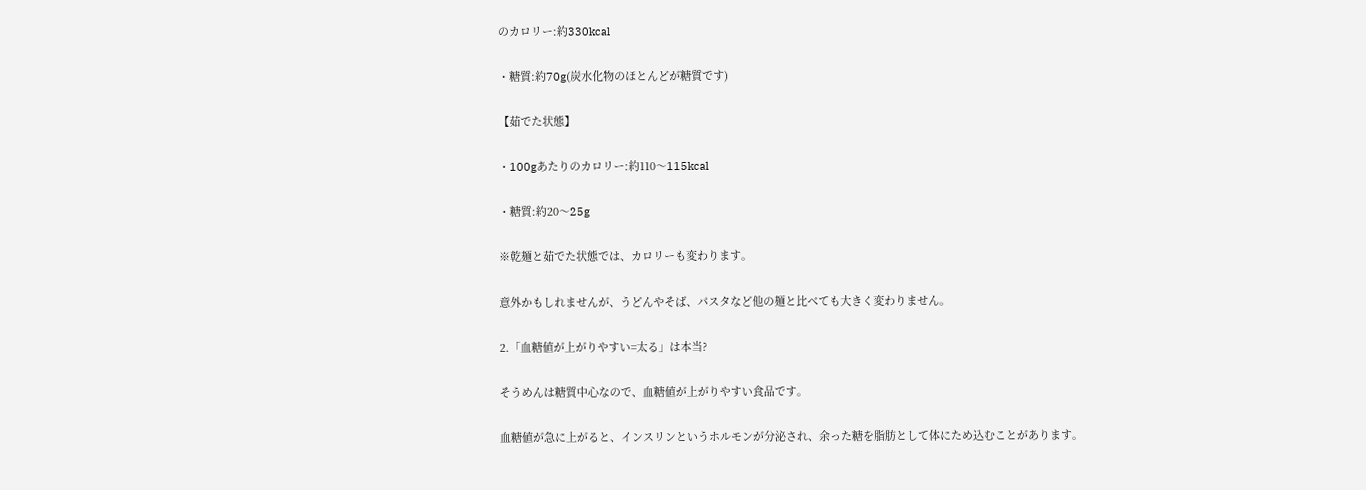のカロリー:約330kcal

・糖質:約70g(炭水化物のほとんどが糖質です)

【茹でた状態】

・100gあたりのカロリー:約110〜115kcal

・糖質:約20〜25g

※乾麺と茹でた状態では、カロリーも変わります。

意外かもしれませんが、うどんやそば、パスタなど他の麺と比べても大きく変わりません。

2.「血糖値が上がりやすい=太る」は本当?

そうめんは糖質中心なので、血糖値が上がりやすい食品です。

血糖値が急に上がると、インスリンというホルモンが分泌され、余った糖を脂肪として体にため込むことがあります。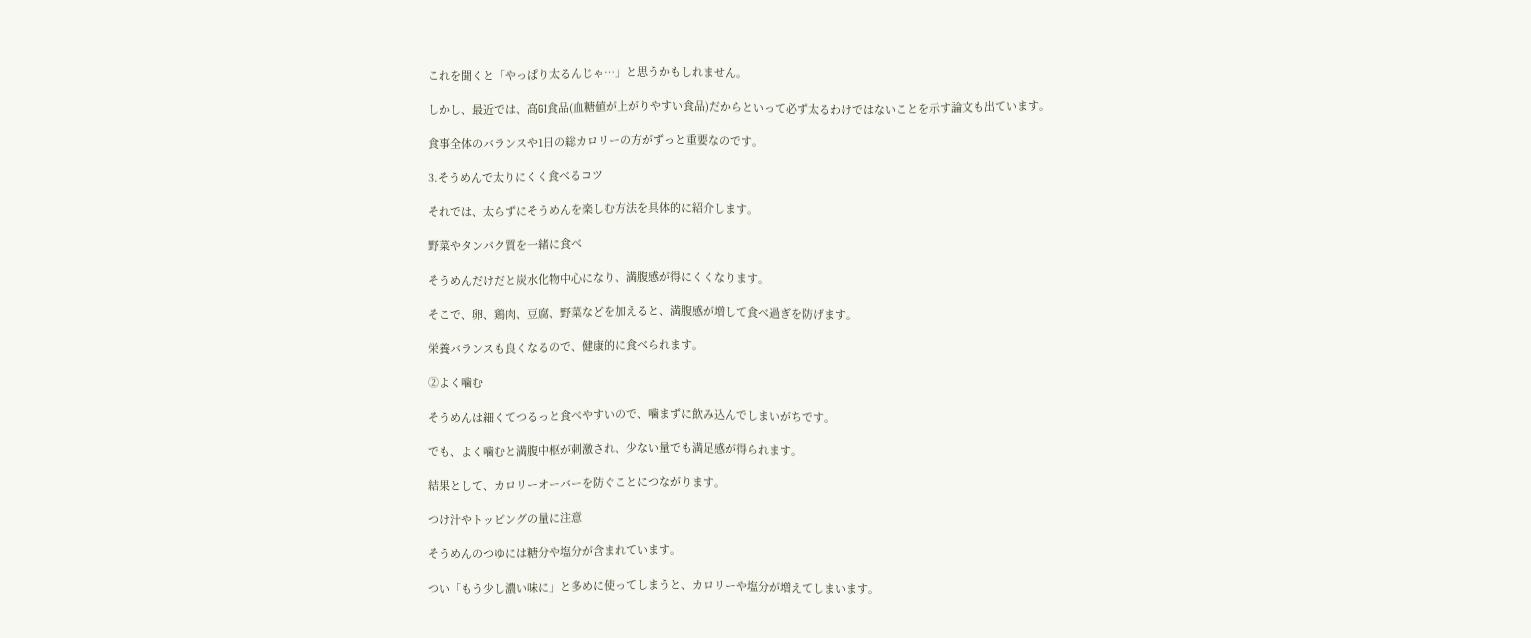これを聞くと「やっぱり太るんじゃ…」と思うかもしれません。

しかし、最近では、高GI食品(血糖値が上がりやすい食品)だからといって必ず太るわけではないことを示す論文も出ています。

食事全体のバランスや1日の総カロリーの方がずっと重要なのです。

3.そうめんで太りにくく食べるコツ

それでは、太らずにそうめんを楽しむ方法を具体的に紹介します。

野菜やタンパク質を一緒に食べ

そうめんだけだと炭水化物中心になり、満腹感が得にくくなります。

そこで、卵、鶏肉、豆腐、野菜などを加えると、満腹感が増して食べ過ぎを防げます。

栄養バランスも良くなるので、健康的に食べられます。

②よく噛む

そうめんは細くてつるっと食べやすいので、噛まずに飲み込んでしまいがちです。

でも、よく噛むと満腹中枢が刺激され、少ない量でも満足感が得られます。

結果として、カロリーオーバーを防ぐことにつながります。

つけ汁やトッピングの量に注意

そうめんのつゆには糖分や塩分が含まれています。

つい「もう少し濃い味に」と多めに使ってしまうと、カロリーや塩分が増えてしまいます。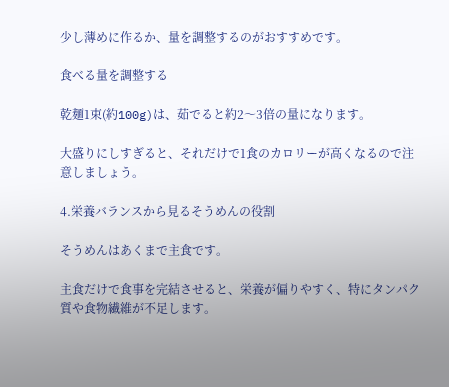少し薄めに作るか、量を調整するのがおすすめです。

食べる量を調整する

乾麺1束(約100g)は、茹でると約2〜3倍の量になります。

大盛りにしすぎると、それだけで1食のカロリーが高くなるので注意しましょう。

4.栄養バランスから見るそうめんの役割

そうめんはあくまで主食です。

主食だけで食事を完結させると、栄養が偏りやすく、特にタンパク質や食物繊維が不足します。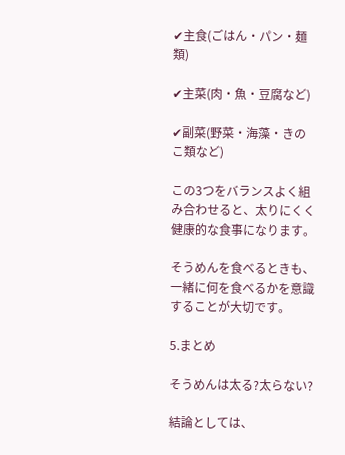✔主食(ごはん・パン・麺類)

✔主菜(肉・魚・豆腐など)

✔副菜(野菜・海藻・きのこ類など)

この3つをバランスよく組み合わせると、太りにくく健康的な食事になります。

そうめんを食べるときも、一緒に何を食べるかを意識することが大切です。

5.まとめ

そうめんは太る?太らない?

結論としては、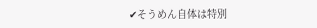✔そうめん自体は特別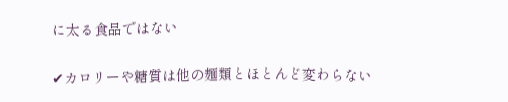に太る食品ではない

✔カロリーや糖質は他の麺類とほとんど変わらない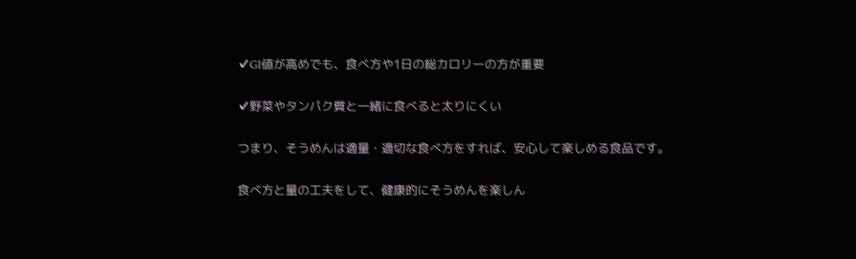✔GI値が高めでも、食べ方や1日の総カロリーの方が重要

✔野菜やタンパク質と一緒に食べると太りにくい

つまり、そうめんは適量・適切な食べ方をすれば、安心して楽しめる食品です。

食べ方と量の工夫をして、健康的にそうめんを楽しん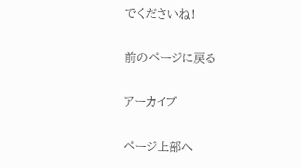でくださいね!

前のページに戻る

アーカイブ

ページ上部へ